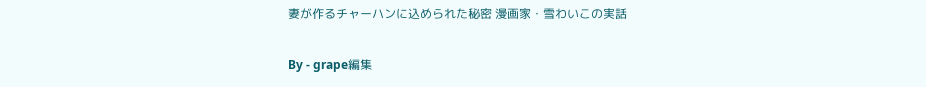妻が作るチャーハンに込められた秘密 漫画家・雪わいこの実話

By - grape編集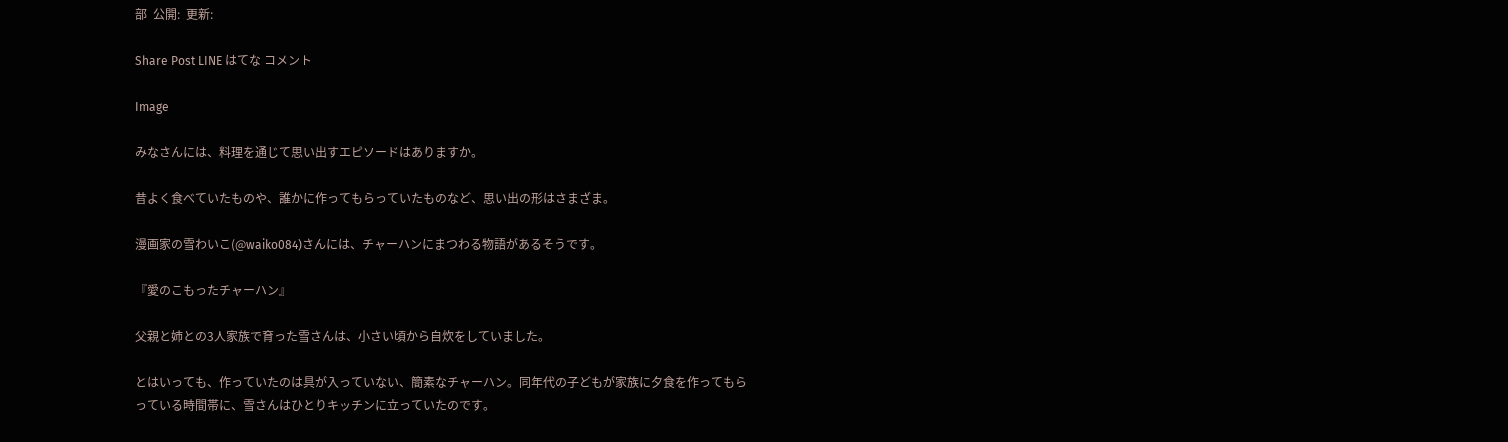部  公開:  更新:

Share Post LINE はてな コメント

Image

みなさんには、料理を通じて思い出すエピソードはありますか。

昔よく食べていたものや、誰かに作ってもらっていたものなど、思い出の形はさまざま。

漫画家の雪わいこ(@waiko084)さんには、チャーハンにまつわる物語があるそうです。

『愛のこもったチャーハン』

父親と姉との3人家族で育った雪さんは、小さい頃から自炊をしていました。

とはいっても、作っていたのは具が入っていない、簡素なチャーハン。同年代の子どもが家族に夕食を作ってもらっている時間帯に、雪さんはひとりキッチンに立っていたのです。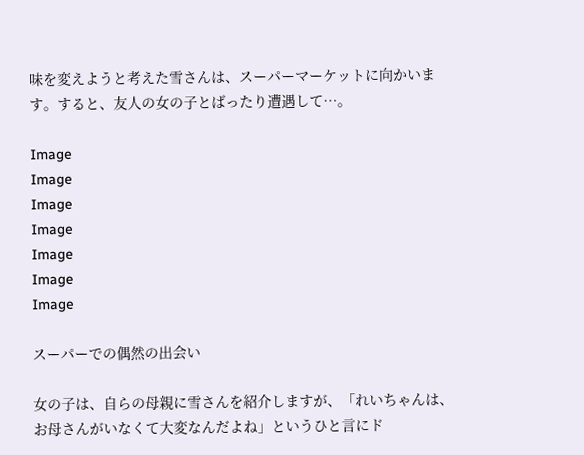味を変えようと考えた雪さんは、スーパーマーケットに向かいます。すると、友人の女の子とばったり遭遇して…。

Image
Image
Image
Image
Image
Image
Image

スーパーでの偶然の出会い

女の子は、自らの母親に雪さんを紹介しますが、「れいちゃんは、お母さんがいなくて大変なんだよね」というひと言にド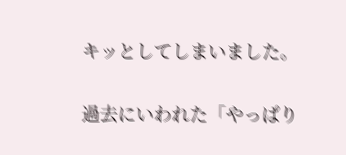キッとしてしまいました。

過去にいわれた「やっぱり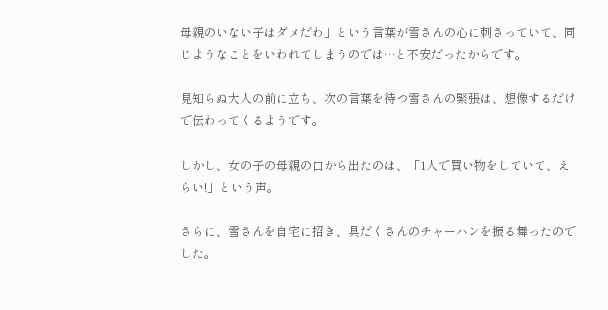母親のいない子はダメだわ」という言葉が雪さんの心に刺さっていて、同じようなことをいわれてしまうのでは…と不安だったからです。

見知らぬ大人の前に立ち、次の言葉を待つ雪さんの緊張は、想像するだけで伝わってくるようです。

しかし、女の子の母親の口から出たのは、「1人で買い物をしていて、えらい!」という声。

さらに、雪さんを自宅に招き、具だくさんのチャーハンを振る舞ったのでした。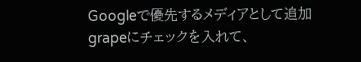Googleで優先するメディアとして追加 grapeにチェックを入れて、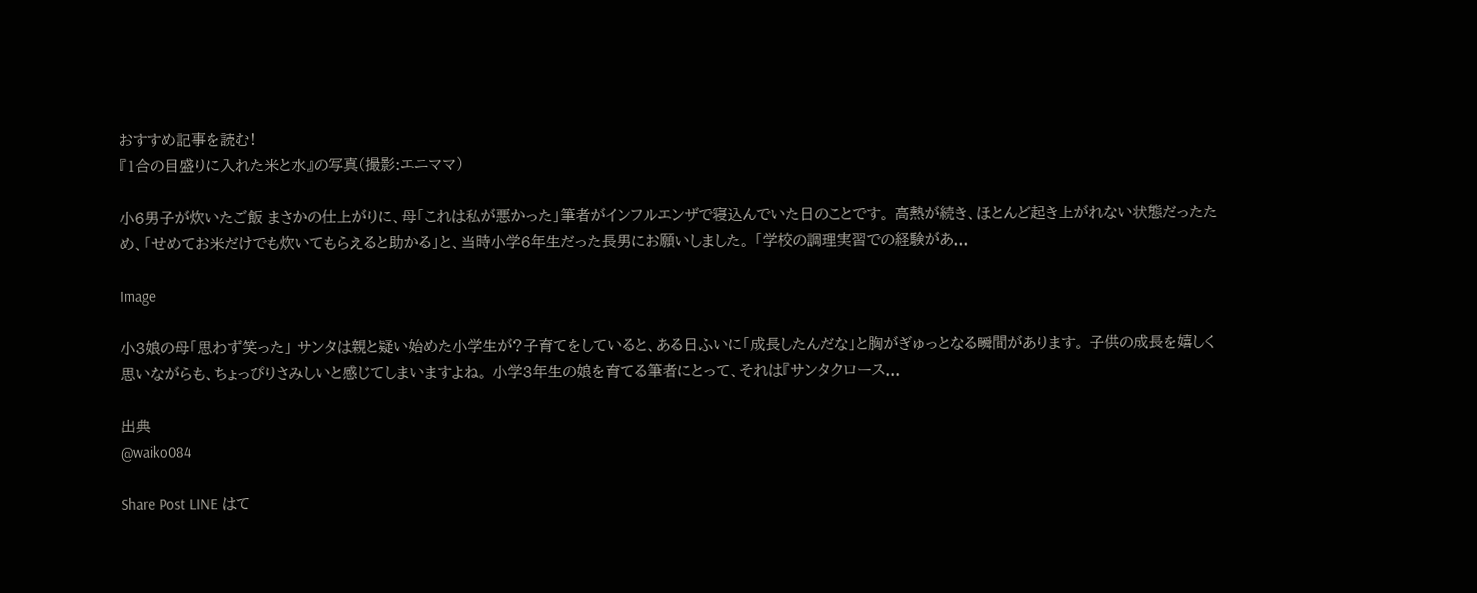おすすめ記事を読む!
『1合の目盛りに入れた米と水』の写真(撮影:エニママ)

小6男子が炊いたご飯 まさかの仕上がりに、母「これは私が悪かった」筆者がインフルエンザで寝込んでいた日のことです。 高熱が続き、ほとんど起き上がれない状態だったため、「せめてお米だけでも炊いてもらえると助かる」と、当時小学6年生だった長男にお願いしました。 「学校の調理実習での経験があ...

Image

小3娘の母「思わず笑った」 サンタは親と疑い始めた小学生が?子育てをしていると、ある日ふいに「成長したんだな」と胸がぎゅっとなる瞬間があります。 子供の成長を嬉しく思いながらも、ちょっぴりさみしいと感じてしまいますよね。 小学3年生の娘を育てる筆者にとって、それは『サンタクロース...

出典
@waiko084

Share Post LINE はて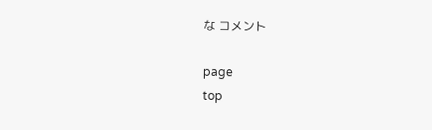な コメント

page
top